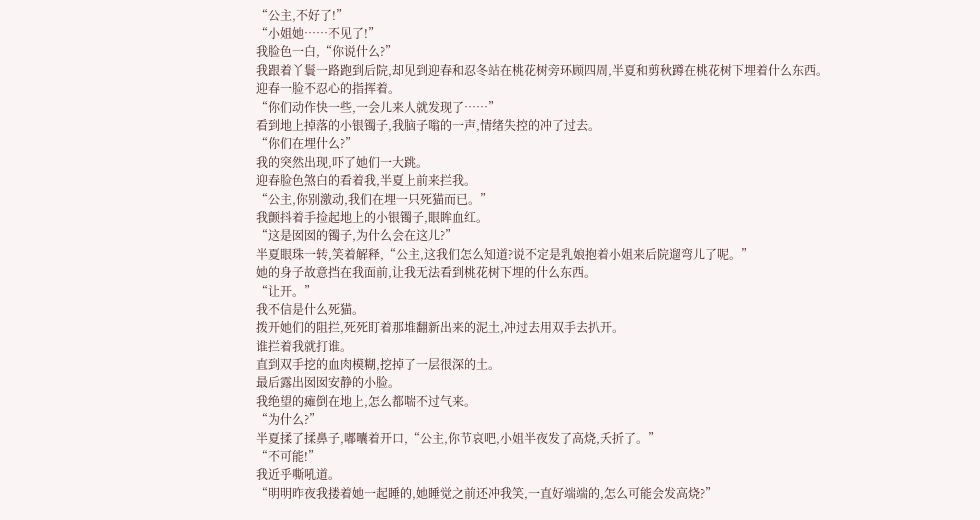“公主,不好了!”
“小姐她……不见了!”
我脸色一白,“你说什么?”
我跟着丫鬟一路跑到后院,却见到迎春和忍冬站在桃花树旁环顾四周,半夏和剪秋蹲在桃花树下埋着什么东西。
迎春一脸不忍心的指挥着。
“你们动作快一些,一会儿来人就发现了……”
看到地上掉落的小银镯子,我脑子嗡的一声,情绪失控的冲了过去。
“你们在埋什么?”
我的突然出现,吓了她们一大跳。
迎春脸色煞白的看着我,半夏上前来拦我。
“公主,你别激动,我们在埋一只死猫而已。”
我颤抖着手捡起地上的小银镯子,眼眸血红。
“这是囡囡的镯子,为什么会在这儿?”
半夏眼珠一转,笑着解释,“公主,这我们怎么知道?说不定是乳娘抱着小姐来后院遛弯儿了呢。”
她的身子故意挡在我面前,让我无法看到桃花树下埋的什么东西。
“让开。”
我不信是什么死猫。
拨开她们的阻拦,死死盯着那堆翻新出来的泥土,冲过去用双手去扒开。
谁拦着我就打谁。
直到双手挖的血肉模糊,挖掉了一层很深的土。
最后露出囡囡安静的小脸。
我绝望的瘫倒在地上,怎么都喘不过气来。
“为什么?”
半夏揉了揉鼻子,嘟囔着开口,“公主,你节哀吧,小姐半夜发了高烧,夭折了。”
“不可能!”
我近乎嘶吼道。
“明明昨夜我搂着她一起睡的,她睡觉之前还冲我笑,一直好端端的,怎么可能会发高烧?”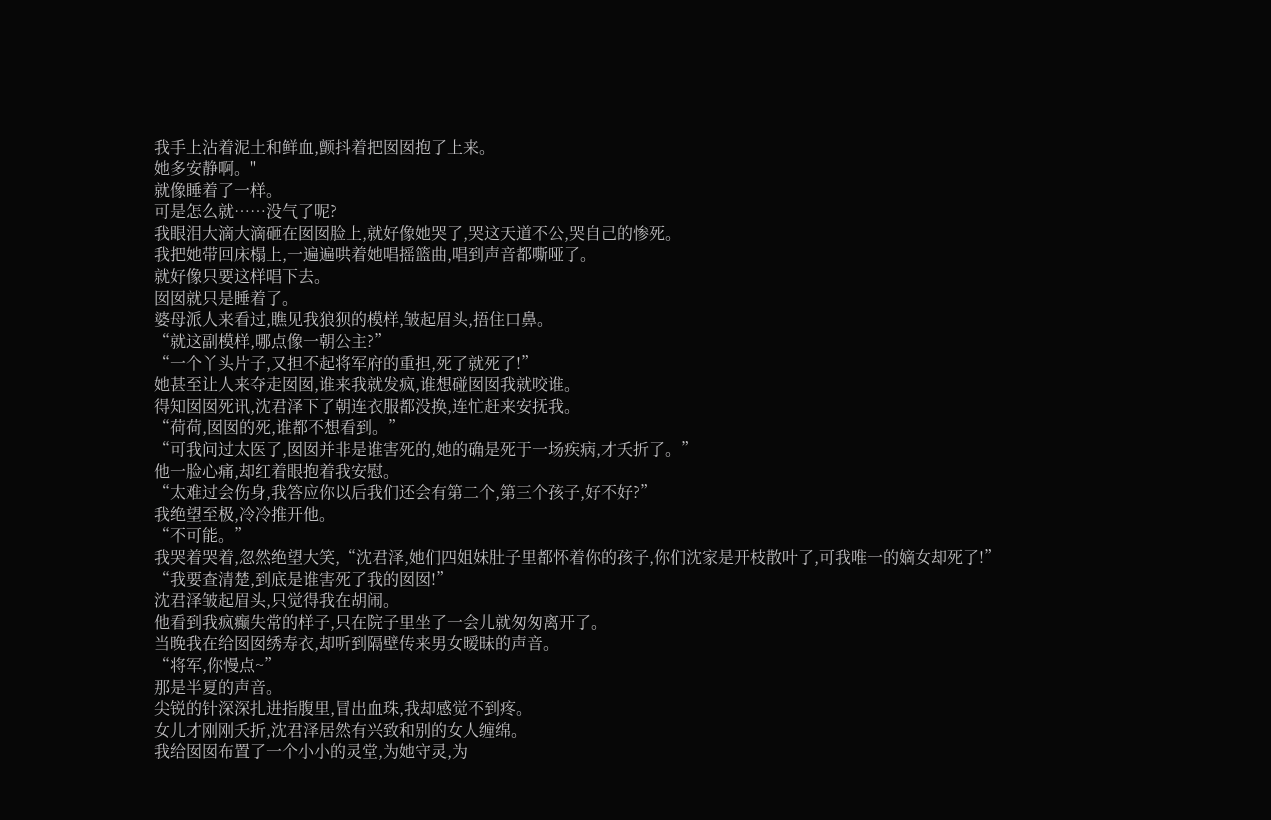我手上沾着泥土和鲜血,颤抖着把囡囡抱了上来。
她多安静啊。"
就像睡着了一样。
可是怎么就……没气了呢?
我眼泪大滴大滴砸在囡囡脸上,就好像她哭了,哭这天道不公,哭自己的惨死。
我把她带回床榻上,一遍遍哄着她唱摇篮曲,唱到声音都嘶哑了。
就好像只要这样唱下去。
囡囡就只是睡着了。
婆母派人来看过,瞧见我狼狈的模样,皱起眉头,捂住口鼻。
“就这副模样,哪点像一朝公主?”
“一个丫头片子,又担不起将军府的重担,死了就死了!”
她甚至让人来夺走囡囡,谁来我就发疯,谁想碰囡囡我就咬谁。
得知囡囡死讯,沈君泽下了朝连衣服都没换,连忙赶来安抚我。
“荷荷,囡囡的死,谁都不想看到。”
“可我问过太医了,囡囡并非是谁害死的,她的确是死于一场疾病,才夭折了。”
他一脸心痛,却红着眼抱着我安慰。
“太难过会伤身,我答应你以后我们还会有第二个,第三个孩子,好不好?”
我绝望至极,冷冷推开他。
“不可能。”
我哭着哭着,忽然绝望大笑,“沈君泽,她们四姐妹肚子里都怀着你的孩子,你们沈家是开枝散叶了,可我唯一的嫡女却死了!”
“我要查清楚,到底是谁害死了我的囡囡!”
沈君泽皱起眉头,只觉得我在胡闹。
他看到我疯癫失常的样子,只在院子里坐了一会儿就匆匆离开了。
当晚我在给囡囡绣寿衣,却听到隔壁传来男女暧昧的声音。
“将军,你慢点~”
那是半夏的声音。
尖锐的针深深扎进指腹里,冒出血珠,我却感觉不到疼。
女儿才刚刚夭折,沈君泽居然有兴致和别的女人缠绵。
我给囡囡布置了一个小小的灵堂,为她守灵,为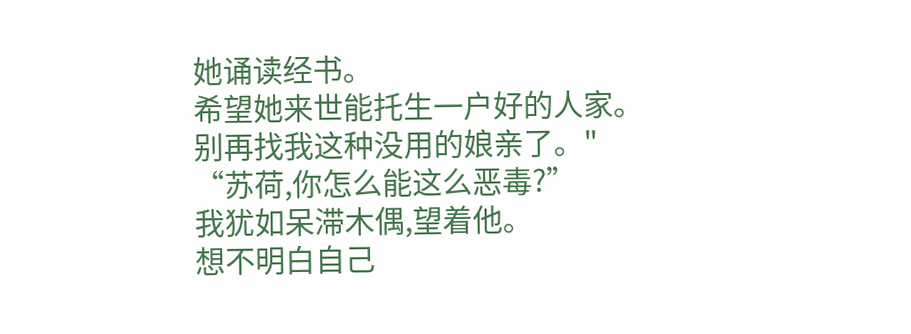她诵读经书。
希望她来世能托生一户好的人家。
别再找我这种没用的娘亲了。"
“苏荷,你怎么能这么恶毒?”
我犹如呆滞木偶,望着他。
想不明白自己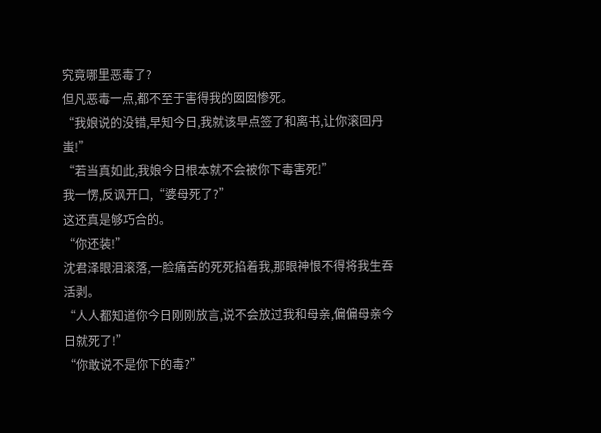究竟哪里恶毒了?
但凡恶毒一点,都不至于害得我的囡囡惨死。
“我娘说的没错,早知今日,我就该早点签了和离书,让你滚回丹蚩!”
“若当真如此,我娘今日根本就不会被你下毒害死!”
我一愣,反讽开口,“婆母死了?”
这还真是够巧合的。
“你还装!”
沈君泽眼泪滚落,一脸痛苦的死死掐着我,那眼神恨不得将我生吞活剥。
“人人都知道你今日刚刚放言,说不会放过我和母亲,偏偏母亲今日就死了!”
“你敢说不是你下的毒?”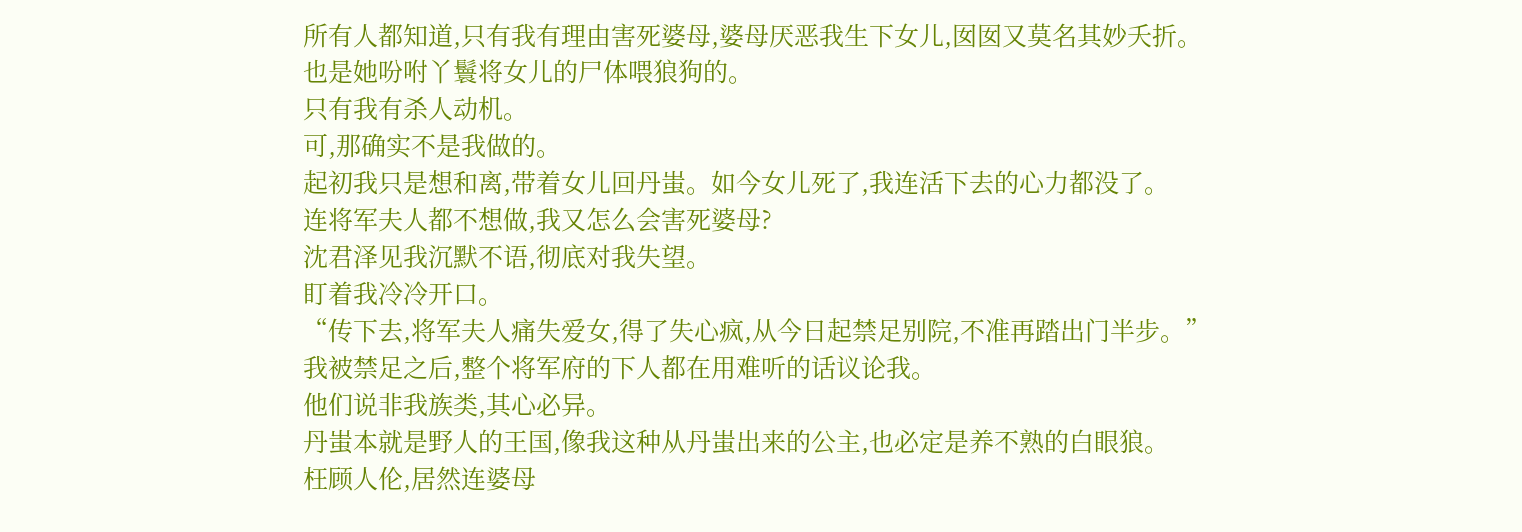所有人都知道,只有我有理由害死婆母,婆母厌恶我生下女儿,囡囡又莫名其妙夭折。
也是她吩咐丫鬟将女儿的尸体喂狼狗的。
只有我有杀人动机。
可,那确实不是我做的。
起初我只是想和离,带着女儿回丹蚩。如今女儿死了,我连活下去的心力都没了。
连将军夫人都不想做,我又怎么会害死婆母?
沈君泽见我沉默不语,彻底对我失望。
盯着我冷冷开口。
“传下去,将军夫人痛失爱女,得了失心疯,从今日起禁足别院,不准再踏出门半步。”
我被禁足之后,整个将军府的下人都在用难听的话议论我。
他们说非我族类,其心必异。
丹蚩本就是野人的王国,像我这种从丹蚩出来的公主,也必定是养不熟的白眼狼。
枉顾人伦,居然连婆母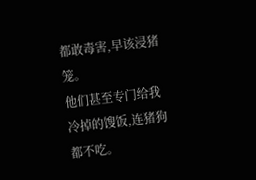都敢毒害,早该浸猪笼。
他们甚至专门给我冷掉的馊饭,连猪狗都不吃。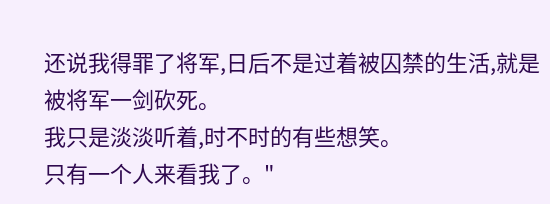还说我得罪了将军,日后不是过着被囚禁的生活,就是被将军一剑砍死。
我只是淡淡听着,时不时的有些想笑。
只有一个人来看我了。"